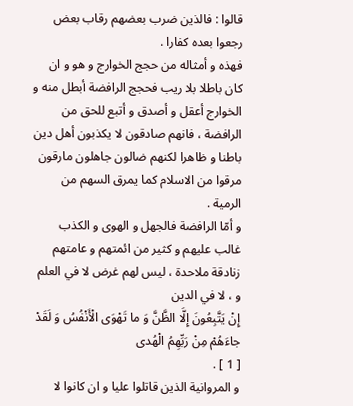قالوا : فالذين ضرب بعضهم رقاب بعض رجعوا بعده كفارا .
فهذه و أمثاله من حجج الخوارج و هو و ان كان باطلا بلا ريب فحجج الرافضة أبطل منه و الخوارج أعقل و أصدق و أتبع للحق من الرافضة ، فانهم صادقون لا يكذبون أهل دين باطنا و ظاهرا لكنهم ضالون جاهلون مارقون مرقوا من الاسلام كما يمرق السهم من الرمية .
و أمّا الرافضة فالجهل و الهوى و الكذب غالب عليهم و كثير من ائمتهم و عامتهم زنادقة ملاحدة ، ليس لهم غرض لا في العلم و ، لا في الدين
إِنْ يَتَّبِعُونَ إِلَّا الظَّنَّ وَ ما تَهْوَى الْأَنْفُسُ وَ لَقَدْ جاءَهُمْ مِنْ رَبِّهِمُ الْهُدى
[ 1 ] .
و المروانية الذين قاتلوا عليا و ان كانوا لا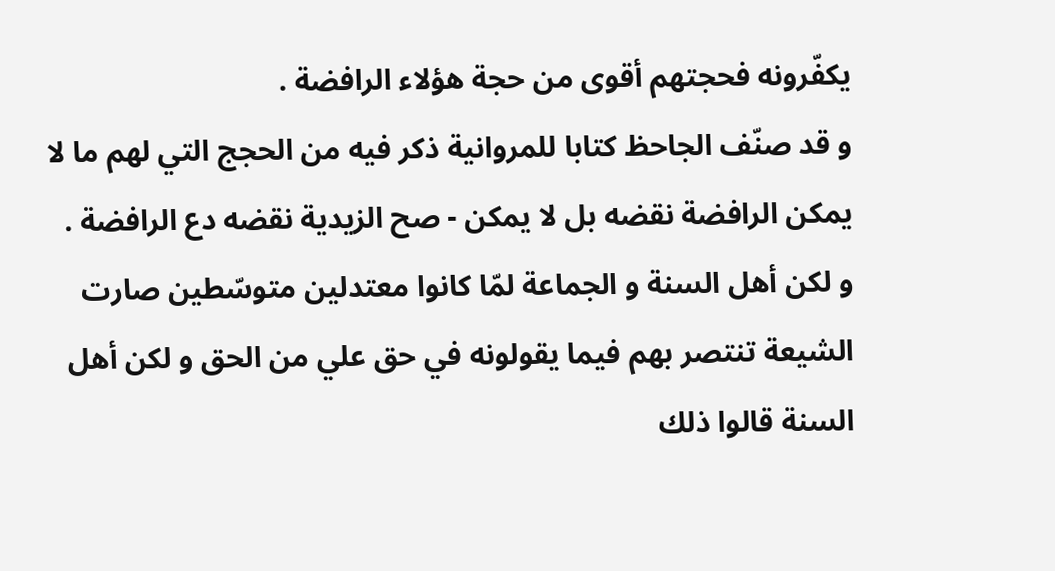يكفّرونه فحجتهم أقوى من حجة هؤلاء الرافضة .
و قد صنّف الجاحظ كتابا للمروانية ذكر فيه من الحجج التي لهم ما لا يمكن الرافضة نقضه بل لا يمكن - صح الزيدية نقضه دع الرافضة .
و لكن أهل السنة و الجماعة لمّا كانوا معتدلين متوسّطين صارت الشيعة تنتصر بهم فيما يقولونه في حق علي من الحق و لكن أهل السنة قالوا ذلك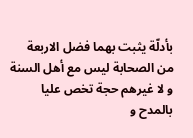بأدلّة يثبت بهما فضل الاربعة من الصحابة ليس مع أهل السنة و لا غيرهم حجة تخص عليا بالمدح و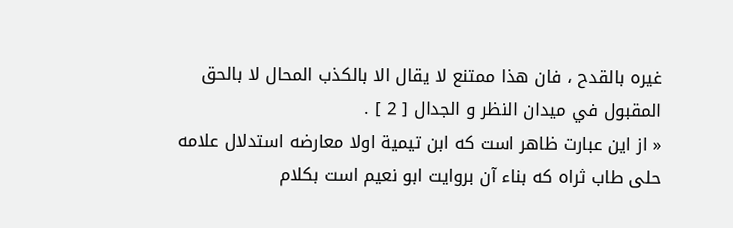غيره بالقدح ، فان هذا ممتنع لا يقال الا بالكذب المحال لا بالحق المقبول في ميدان النظر و الجدال [ 2 ] .
« از اين عبارت ظاهر است كه ابن تيمية اولا معارضه استدلال علامه حلى طاب ثراه كه بناء آن بروايت ابو نعيم است بكلام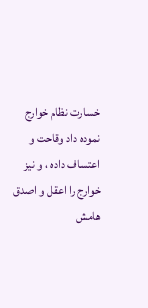خسارت نظام خوارج نموده داد وقاحت و اعتساف داده ، و نيز خوارج را اعقل و اصدق
هامش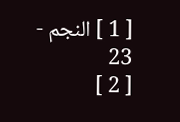[ 1 ] النجم - 23
[ 2 ]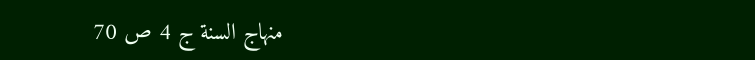منهاج السنة ج 4 ص 70